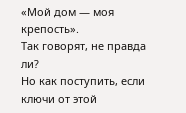«Мой дом — моя крепость».
Так говорят, не правда ли?
Но как поступить, если ключи от этой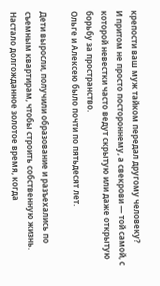крепости ваш муж тайком передал другому человеку?
И притом не просто постороннему, а свекрови — той самой, с которой невестки часто ведут скрытую или даже открытую борьбу за пространство.
Ольге и Алексею было почти по пятьдесят лет.

Дети выросли, получили образование и разъехались по съемным квартирам, чтобы строить собственную жизнь.
Настало долгожданное золотое время, когда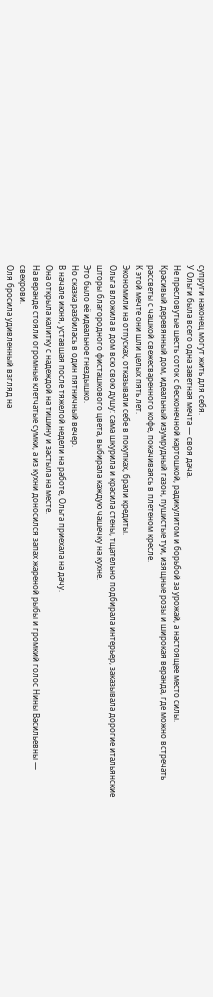супруги наконец могут жить для себя.
У Ольги была всего одна заветная мечта — своя дача.
Не пресловутые шесть соток с бесконечной картошкой, радикулитом и борьбой за урожай, а настоящее место силы.
Красивый деревянный дом, идеальный изумрудный газон, пушистые туи, изящные розы и широкая веранда, где можно встречать рассветы с чашкой свежесваренного кофе, покачиваясь в плетеном кресле.
К этой мечте они шли целых пять лет.
Экономили на отпусках, отказывали себе в покупках, брали кредиты.
Ольга вложила в дом всю свою душу: сама шкурила и красила стены, тщательно подбирала интерьер, заказывала дорогие итальянские шторы благородного фисташкового цвета, выбирала каждую чашечку на кухне.
Это было её идеальное гнездышко.
Но сказка разбилась в один пятничный вечер.
В начале июня, уставшая после тяжелой недели на работе, Ольга приехала на дачу.
Она открыла калитку с надеждой на тишину и застыла на месте.
На веранде стояли огромные клетчатые сумки, а из кухни доносился запах жареной рыбы и громкий голос Нины Васильевны — свекрови.
Оля бросила удивленный взгляд на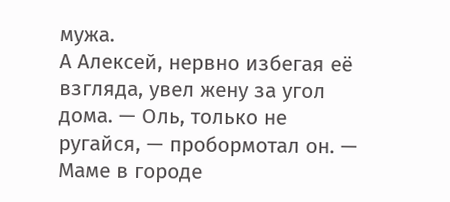мужа.
А Алексей, нервно избегая её взгляда, увел жену за угол дома. — Оль, только не ругайся, — пробормотал он. — Маме в городе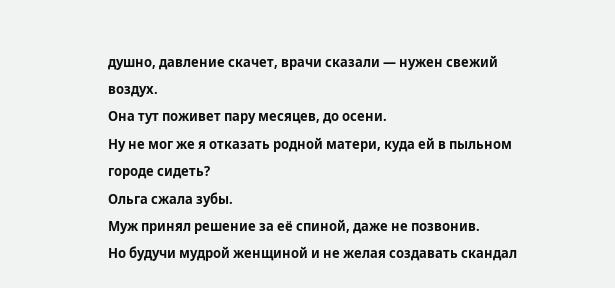душно, давление скачет, врачи сказали — нужен свежий воздух.
Она тут поживет пару месяцев, до осени.
Ну не мог же я отказать родной матери, куда ей в пыльном городе сидеть?
Ольга сжала зубы.
Муж принял решение за её спиной, даже не позвонив.
Но будучи мудрой женщиной и не желая создавать скандал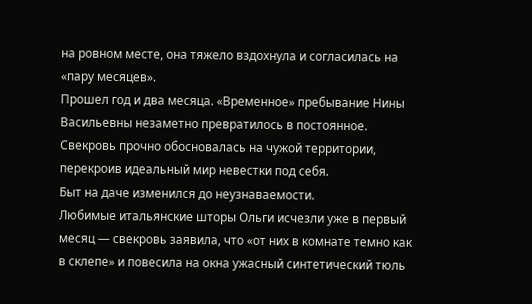на ровном месте, она тяжело вздохнула и согласилась на «пару месяцев».
Прошел год и два месяца. «Временное» пребывание Нины Васильевны незаметно превратилось в постоянное.
Свекровь прочно обосновалась на чужой территории, перекроив идеальный мир невестки под себя.
Быт на даче изменился до неузнаваемости.
Любимые итальянские шторы Ольги исчезли уже в первый месяц — свекровь заявила, что «от них в комнате темно как в склепе» и повесила на окна ужасный синтетический тюль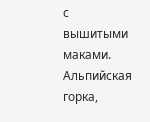с вышитыми маками.
Альпийская горка,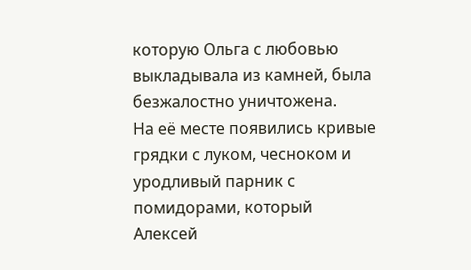которую Ольга с любовью выкладывала из камней, была безжалостно уничтожена.
На её месте появились кривые грядки с луком, чесноком и уродливый парник с помидорами, который Алексей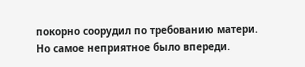покорно соорудил по требованию матери.
Но самое неприятное было впереди.